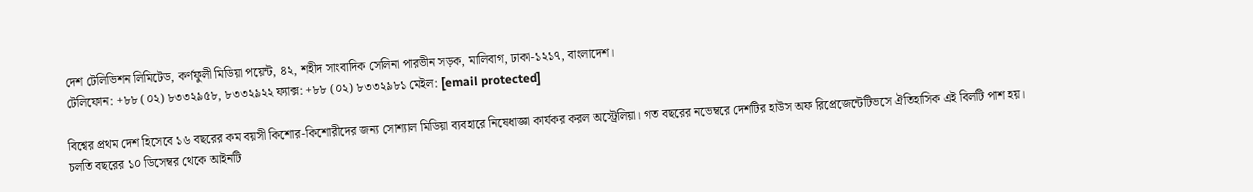দেশ টেলিভিশন লিমিটেড, কর্ণফুলী মিডিয়া পয়েন্ট, ৪২, শহীদ সাংবাদিক সেলিনা পারভীন সড়ক, মালিবাগ, ঢাকা-১২১৭, বাংলাদেশ।
টেলিফোন: +৮৮ (০২) ৮৩৩২৯৫৮, ৮৩৩২৯২২ ফ্যাক্স: +৮৮ (০২) ৮৩৩২৯৮১ মেইল: [email protected]

বিশ্বের প্রথম দেশ হিসেবে ১৬ বছরের কম বয়সী কিশোর-কিশোরীদের জন্য সোশ্যাল মিডিয়া ব্যবহারে নিষেধাজ্ঞা কার্যকর করল অস্ট্রেলিয়া। গত বছরের নভেম্বরে দেশটির হাউস অফ রিপ্রেজেন্টেটিভসে ঐতিহাসিক এই বিলটি পাশ হয়। চলতি বছরের ১০ ডিসেম্বর থেকে আইনটি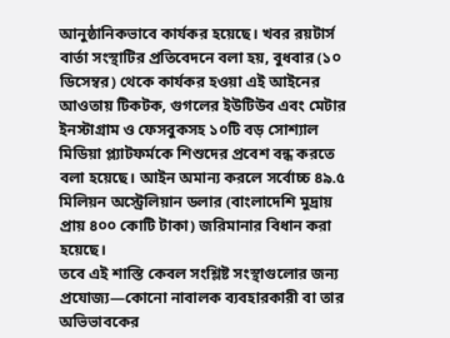আনুষ্ঠানিকভাবে কার্যকর হয়েছে। খবর রয়টার্স
বার্তা সংস্থাটির প্রতিবেদনে বলা হয়, বুধবার (১০ ডিসেম্বর) থেকে কার্যকর হওয়া এই আইনের আওতায় টিকটক, গুগলের ইউটিউব এবং মেটার ইনস্টাগ্রাম ও ফেসবুকসহ ১০টি বড় সোশ্যাল মিডিয়া প্ল্যাটফর্মকে শিশুদের প্রবেশ বন্ধ করতে বলা হয়েছে। আইন অমান্য করলে সর্বোচ্চ ৪৯.৫ মিলিয়ন অস্ট্রেলিয়ান ডলার (বাংলাদেশি মুদ্রায় প্রায় ৪০০ কোটি টাকা) জরিমানার বিধান করা হয়েছে।
তবে এই শাস্তি কেবল সংশ্লিষ্ট সংস্থাগুলোর জন্য প্রযোজ্য—কোনো নাবালক ব্যবহারকারী বা তার অভিভাবকের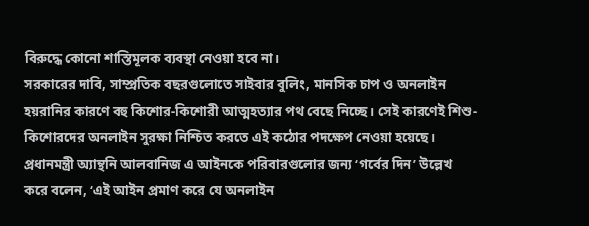বিরুদ্ধে কোনো শাস্তিমূলক ব্যবস্থা নেওয়া হবে না।
সরকারের দাবি, সাম্প্রতিক বছরগুলোতে সাইবার বুলিং, মানসিক চাপ ও অনলাইন হয়রানির কারণে বহু কিশোর-কিশোরী আত্মহত্যার পথ বেছে নিচ্ছে। সেই কারণেই শিশু-কিশোরদের অনলাইন সুরক্ষা নিশ্চিত করতে এই কঠোর পদক্ষেপ নেওয়া হয়েছে।
প্রধানমন্ত্রী অ্যান্থনি আলবানিজ এ আইনকে পরিবারগুলোর জন্য ‘গর্বের দিন’ উল্লেখ করে বলেন, ‘এই আইন প্রমাণ করে যে অনলাইন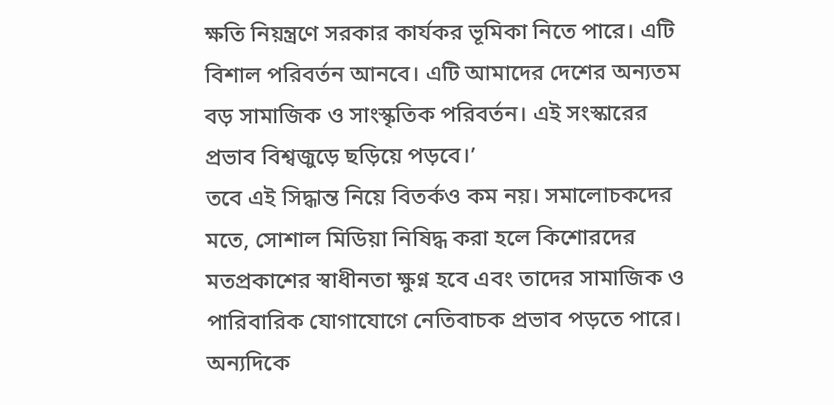ক্ষতি নিয়ন্ত্রণে সরকার কার্যকর ভূমিকা নিতে পারে। এটি বিশাল পরিবর্তন আনবে। এটি আমাদের দেশের অন্যতম বড় সামাজিক ও সাংস্কৃতিক পরিবর্তন। এই সংস্কারের প্রভাব বিশ্বজুড়ে ছড়িয়ে পড়বে।’
তবে এই সিদ্ধান্ত নিয়ে বিতর্কও কম নয়। সমালোচকদের মতে, সোশাল মিডিয়া নিষিদ্ধ করা হলে কিশোরদের মতপ্রকাশের স্বাধীনতা ক্ষুণ্ন হবে এবং তাদের সামাজিক ও পারিবারিক যোগাযোগে নেতিবাচক প্রভাব পড়তে পারে। অন্যদিকে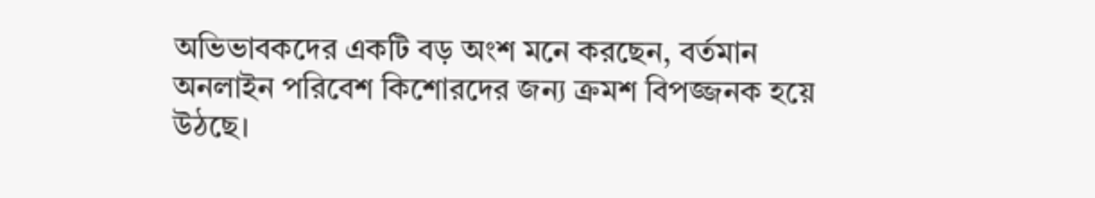অভিভাবকদের একটি বড় অংশ মনে করছেন, বর্তমান অনলাইন পরিবেশ কিশোরদের জন্য ক্রমশ বিপজ্জনক হয়ে উঠছে।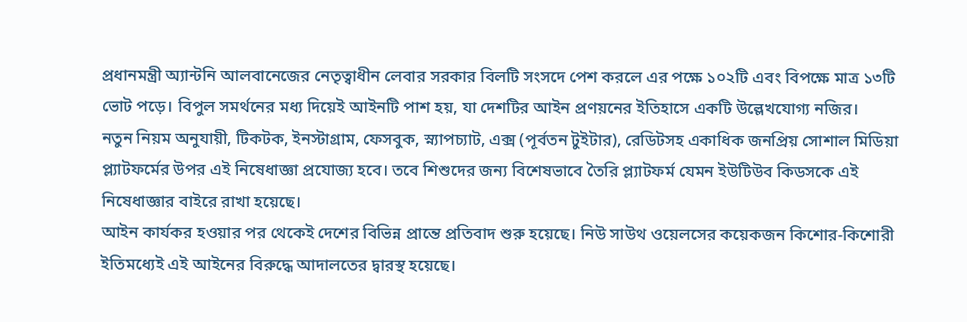প্রধানমন্ত্রী অ্যান্টনি আলবানেজের নেতৃত্বাধীন লেবার সরকার বিলটি সংসদে পেশ করলে এর পক্ষে ১০২টি এবং বিপক্ষে মাত্র ১৩টি ভোট পড়ে। বিপুল সমর্থনের মধ্য দিয়েই আইনটি পাশ হয়, যা দেশটির আইন প্রণয়নের ইতিহাসে একটি উল্লেখযোগ্য নজির।
নতুন নিয়ম অনুযায়ী, টিকটক, ইনস্টাগ্রাম, ফেসবুক, স্ন্যাপচ্যাট, এক্স (পূর্বতন টুইটার), রেডিটসহ একাধিক জনপ্রিয় সোশাল মিডিয়া প্ল্যাটফর্মের উপর এই নিষেধাজ্ঞা প্রযোজ্য হবে। তবে শিশুদের জন্য বিশেষভাবে তৈরি প্ল্যাটফর্ম যেমন ইউটিউব কিডসকে এই নিষেধাজ্ঞার বাইরে রাখা হয়েছে।
আইন কার্যকর হওয়ার পর থেকেই দেশের বিভিন্ন প্রান্তে প্রতিবাদ শুরু হয়েছে। নিউ সাউথ ওয়েলসের কয়েকজন কিশোর-কিশোরী ইতিমধ্যেই এই আইনের বিরুদ্ধে আদালতের দ্বারস্থ হয়েছে।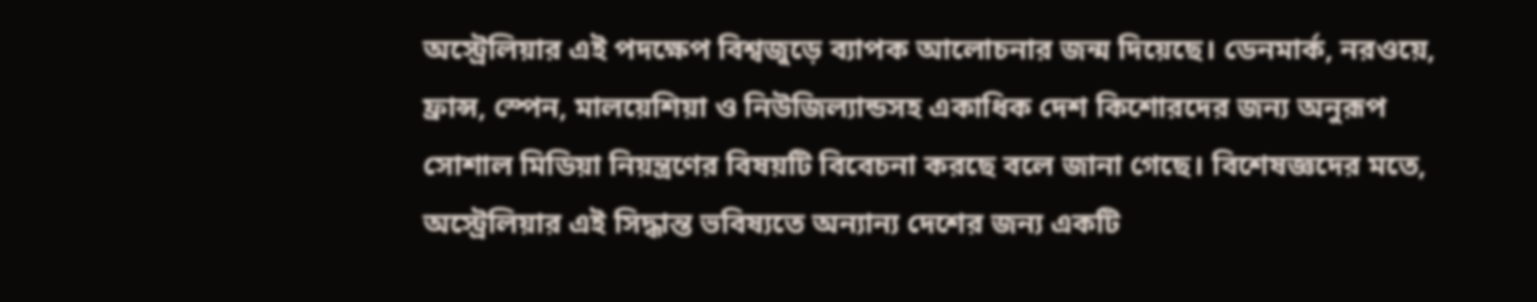অস্ট্রেলিয়ার এই পদক্ষেপ বিশ্বজুড়ে ব্যাপক আলোচনার জন্ম দিয়েছে। ডেনমার্ক, নরওয়ে, ফ্রান্স, স্পেন, মালয়েশিয়া ও নিউজিল্যান্ডসহ একাধিক দেশ কিশোরদের জন্য অনুরূপ সোশাল মিডিয়া নিয়ন্ত্রণের বিষয়টি বিবেচনা করছে বলে জানা গেছে। বিশেষজ্ঞদের মতে, অস্ট্রেলিয়ার এই সিদ্ধান্ত ভবিষ্যতে অন্যান্য দেশের জন্য একটি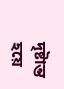দৃষ্টান্ত হয়ে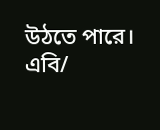উঠতে পারে।
এবি/